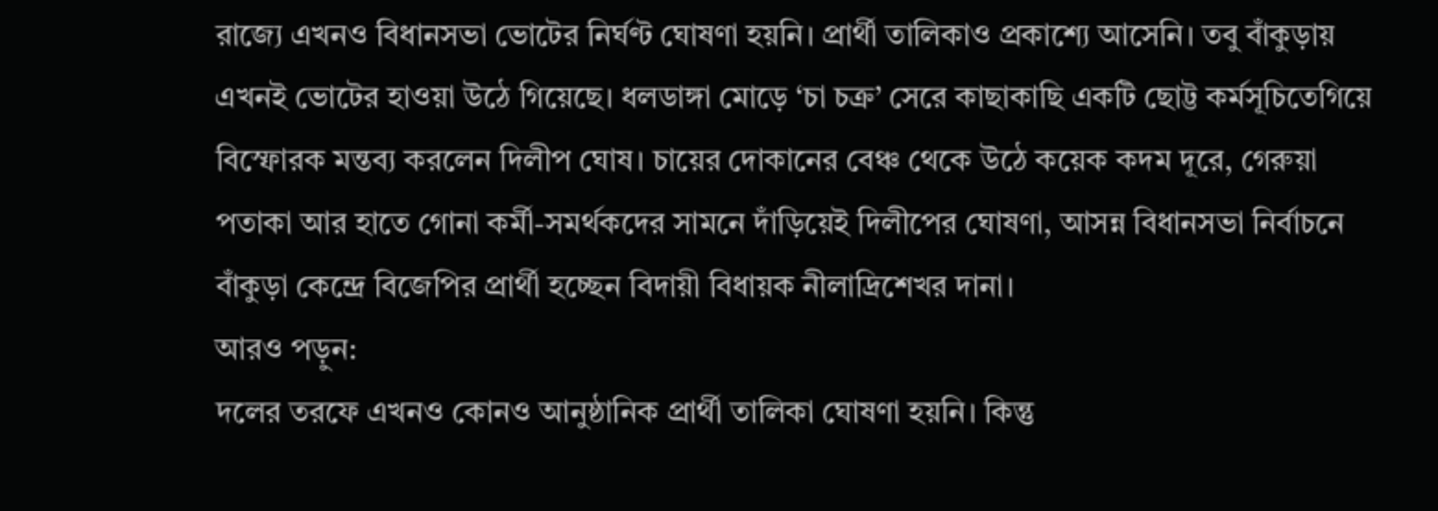রাজ্যে এখনও বিধানসভা ভোটের নির্ঘণ্ট ঘোষণা হয়নি। প্রার্থী তালিকাও প্রকাশ্যে আসেনি। তবু বাঁকুড়ায় এখনই ভোটের হাওয়া উঠে গিয়েছে। ধলডাঙ্গা মোড়ে ‘চা চক্র’ সেরে কাছাকাছি একটি ছোট্ট কর্মসূচিতেগিয়ে বিস্ফোরক মন্তব্য করলেন দিলীপ ঘোষ। চায়ের দোকানের বেঞ্চ থেকে উঠে কয়েক কদম দূরে, গেরুয়া পতাকা আর হাতে গোনা কর্মী-সমর্থকদের সামনে দাঁড়িয়েই দিলীপের ঘোষণা, আসন্ন বিধানসভা নির্বাচনে বাঁকুড়া কেন্দ্রে বিজেপির প্রার্থী হচ্ছেন বিদায়ী বিধায়ক নীলাদ্রিশেখর দানা।
আরও পড়ুন:
দলের তরফে এখনও কোনও আনুষ্ঠানিক প্রার্থী তালিকা ঘোষণা হয়নি। কিন্তু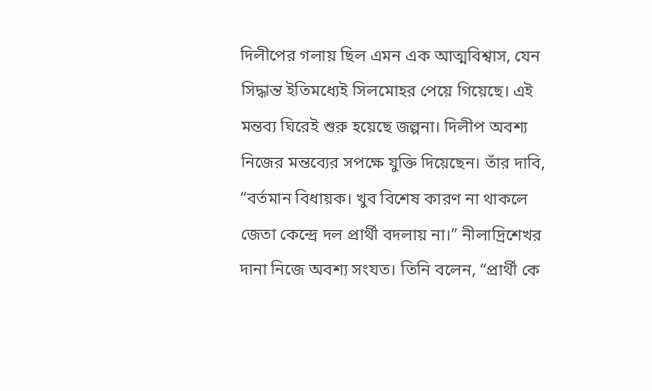দিলীপের গলায় ছিল এমন এক আত্মবিশ্বাস, যেন সিদ্ধান্ত ইতিমধ্যেই সিলমোহর পেয়ে গিয়েছে। এই মন্তব্য ঘিরেই শুরু হয়েছে জল্পনা। দিলীপ অবশ্য নিজের মন্তব্যের সপক্ষে যুক্তি দিয়েছেন। তাঁর দাবি, “বর্তমান বিধায়ক। খুব বিশেষ কারণ না থাকলে জেতা কেন্দ্রে দল প্রার্থী বদলায় না।” নীলাদ্রিশেখর দানা নিজে অবশ্য সংযত। তিনি বলেন, “প্রার্থী কে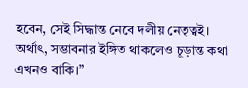হবেন, সেই সিদ্ধান্ত নেবে দলীয় নেতৃত্বই। অর্থাৎ, সম্ভাবনার ইঙ্গিত থাকলেও চূড়ান্ত কথা এখনও বাকি।”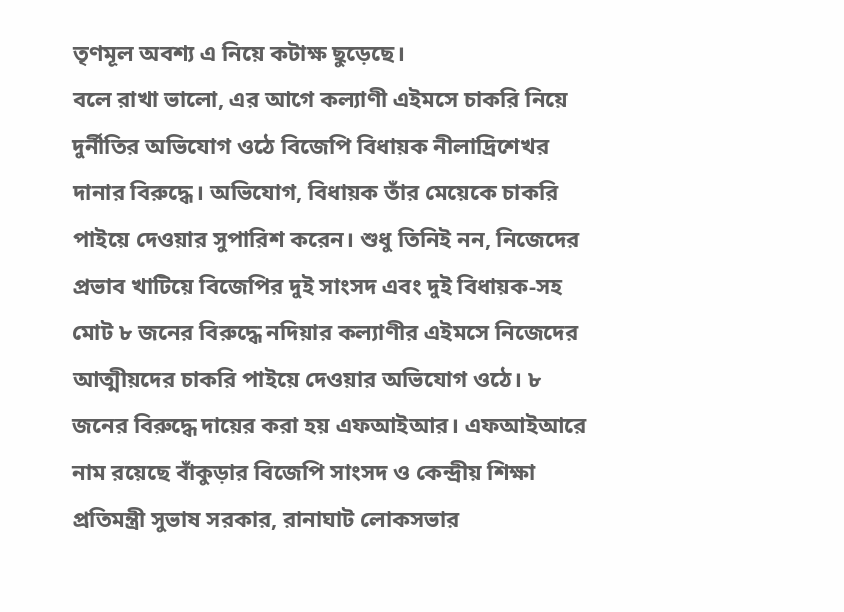তৃণমূল অবশ্য এ নিয়ে কটাক্ষ ছুড়েছে।
বলে রাখা ভালো, এর আগে কল্যাণী এইমসে চাকরি নিয়ে দুর্নীতির অভিযোগ ওঠে বিজেপি বিধায়ক নীলাদ্রিশেখর দানার বিরুদ্ধে। অভিযোগ, বিধায়ক তাঁর মেয়েকে চাকরি পাইয়ে দেওয়ার সুপারিশ করেন। শুধু তিনিই নন, নিজেদের প্রভাব খাটিয়ে বিজেপির দুই সাংসদ এবং দুই বিধায়ক-সহ মোট ৮ জনের বিরুদ্ধে নদিয়ার কল্যাণীর এইমসে নিজেদের আত্মীয়দের চাকরি পাইয়ে দেওয়ার অভিযোগ ওঠে। ৮ জনের বিরুদ্ধে দায়ের করা হয় এফআইআর। এফআইআরে নাম রয়েছে বাঁকুড়ার বিজেপি সাংসদ ও কেন্দ্রীয় শিক্ষা প্রতিমন্ত্রী সুভাষ সরকার, রানাঘাট লোকসভার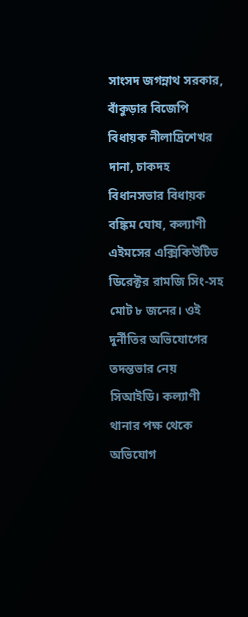সাংসদ জগন্নাথ সরকার, বাঁকুড়ার বিজেপি বিধায়ক নীলাদ্রিশেখর দানা, চাকদহ বিধানসভার বিধায়ক বঙ্কিম ঘোষ, কল্যাণী এইমসের এক্সিকিউটিভ ডিরেক্টর রামজি সিং-সহ মোট ৮ জনের। ওই দুর্নীতির অভিযোগের তদন্তভার নেয় সিআইডি। কল্যাণী থানার পক্ষ থেকে অভিযোগ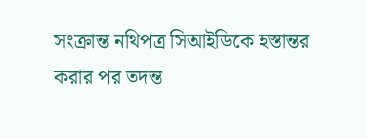সংক্রান্ত নথিপত্র সিআইডিকে হস্তান্তর করার পর তদন্ত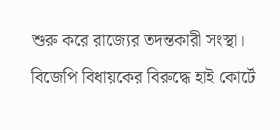শুরু করে রাজ্যের তদন্তকারী সংস্থা। বিজেপি বিধায়কের বিরুদ্ধে হাই কোর্টে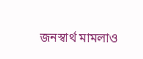জনস্বার্থ মামলাও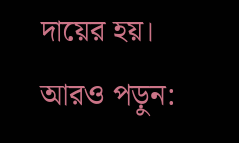দায়ের হয়।
আরও পড়ুন: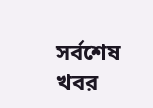সর্বশেষ খবর